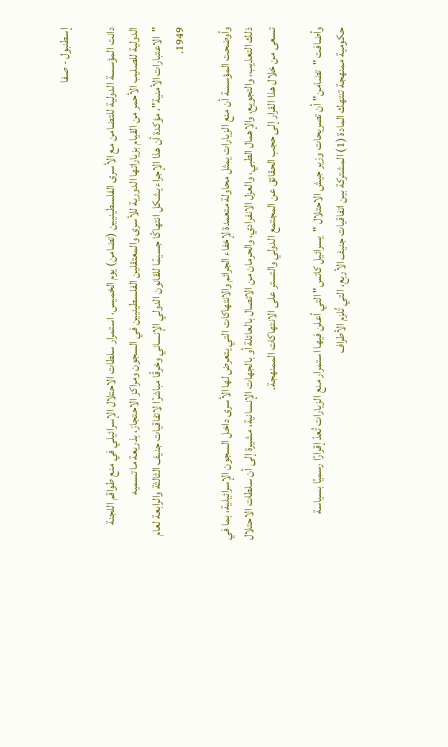إسطنبول - صفا

دانت المؤسسة الدولية للتضامن مع الأسرى الفلسطينيين (تضامن) يوم الخميس، استمرار سلطات الاحتلال الإسرائيلي في منع طواقم اللجنة الدولية للصليب الأحمر من القيام بزياراتها الدورية للأسرى والمعتقلين الفلسطينيين في السجون ومراكز الاحتجاز، بذريعة ما تسميه "الاعتبارات الأمنية"، مؤكدة أن هذا الإجراء يشكل انتهاكًا جسيمًا للقانون الدولي الإنساني وخرقًا مباشرًا لاتفاقيات جنيف الثالثة والرابعة لعام 1949.

وأوضحت المؤسسة أن منع الزيارات يمثل محاولة متعمدة لإخفاء الجرائم والانتهاكات التي يتعرض لها الأسرى داخل السجون الإسرائيلية، بما في ذلك التعذيب، والتجويع، والإهمال الطبي، والعزل الانفرادي، والحرمان من الاتصال بالعائلة أو بالجهات الإنسانية، مشيرة إلى أن سلطات الاحتلال تسعى من خلال هذا القرار إلى حجب الحقائق عن المجتمع الدولي والتستر على الانتهاكات الممنهجة.

وأضافت "تضامن" أن تصريحات وزير جيش الاحتلال "يسرائيل كاتس" التي أعلن فيها استمرار منع الزيارات تُعدّ إقرارًا رسميًا بسياسة حكومية ممنهجة تنتهك المادة (1) المشتركة بين اتفاقيات جنيف الأربع، التي تُلزم الأطراف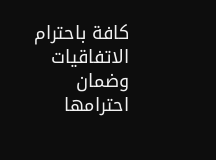كافة باحترام الاتفاقيات وضمان احترامها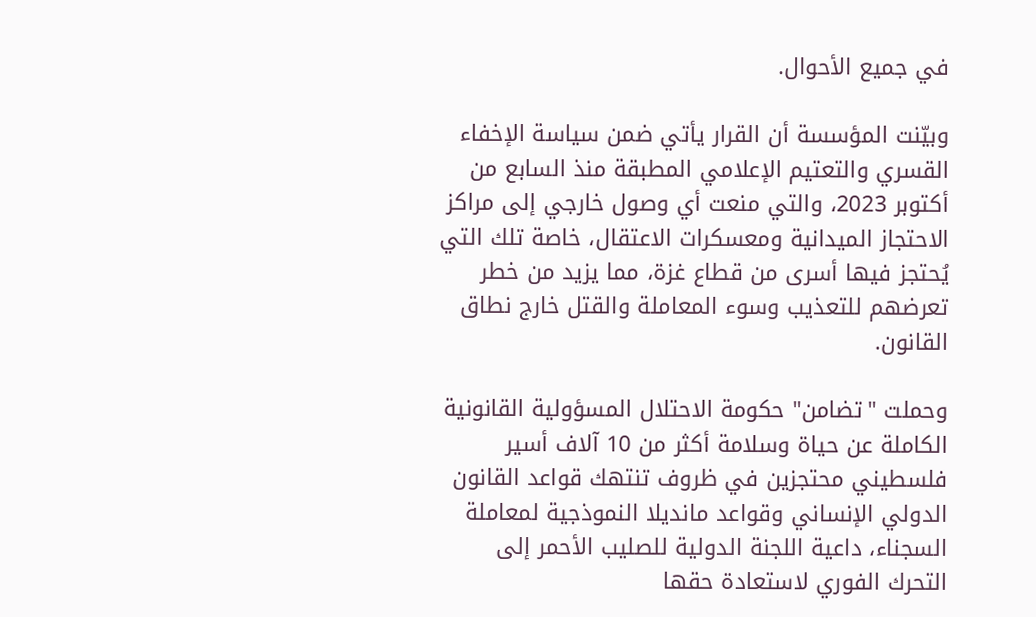في جميع الأحوال.

وبيّنت المؤسسة أن القرار يأتي ضمن سياسة الإخفاء القسري والتعتيم الإعلامي المطبقة منذ السابع من أكتوبر 2023، والتي منعت أي وصول خارجي إلى مراكز الاحتجاز الميدانية ومعسكرات الاعتقال، خاصة تلك التي يُحتجز فيها أسرى من قطاع غزة، مما يزيد من خطر تعرضهم للتعذيب وسوء المعاملة والقتل خارج نطاق القانون.

وحملت "تضامن" حكومة الاحتلال المسؤولية القانونية الكاملة عن حياة وسلامة أكثر من 10 آلاف أسير فلسطيني محتجزين في ظروف تنتهك قواعد القانون الدولي الإنساني وقواعد مانديلا النموذجية لمعاملة السجناء، داعية اللجنة الدولية للصليب الأحمر إلى التحرك الفوري لاستعادة حقها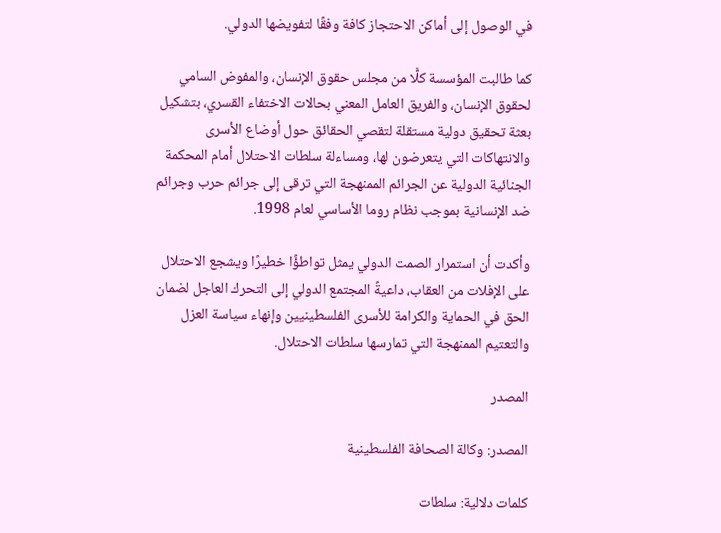في الوصول إلى أماكن الاحتجاز كافة وفقًا لتفويضها الدولي.

كما طالبت المؤسسة كلًّا من مجلس حقوق الإنسان، والمفوض السامي لحقوق الإنسان، والفريق العامل المعني بحالات الاختفاء القسري، بتشكيل بعثة تحقيق دولية مستقلة لتقصي الحقائق حول أوضاع الأسرى والانتهاكات التي يتعرضون لها، ومساءلة سلطات الاحتلال أمام المحكمة الجنائية الدولية عن الجرائم الممنهجة التي ترقى إلى جرائم حرب وجرائم ضد الإنسانية بموجب نظام روما الأساسي لعام 1998.

وأكدت أن استمرار الصمت الدولي يمثل تواطؤًا خطيرًا ويشجع الاحتلال على الإفلات من العقاب، داعيةً المجتمع الدولي إلى التحرك العاجل لضمان الحق في الحماية والكرامة للأسرى الفلسطينيين وإنهاء سياسة العزل والتعتيم الممنهجة التي تمارسها سلطات الاحتلال.

المصدر

المصدر: وكالة الصحافة الفلسطينية

كلمات دلالية: سلطات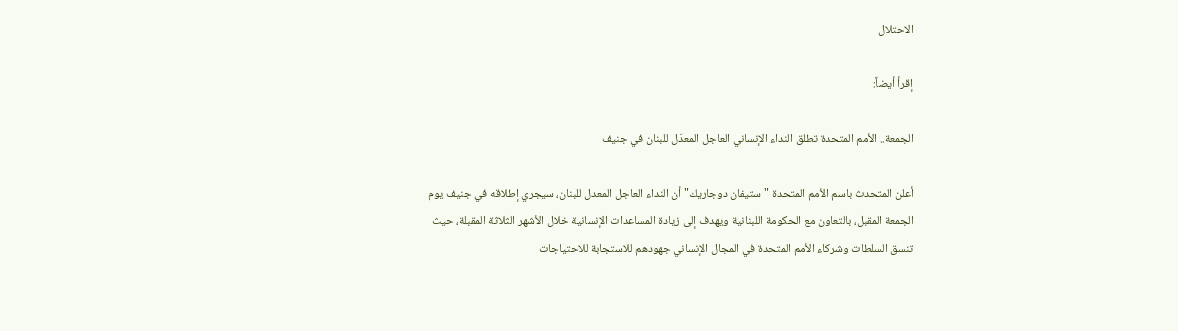الاحتلال

إقرأ أيضاً:

الجمعة.. الأمم المتحدة تطلق النداء الإنساني العاجل المعدَل للبنان في جنيف

أعلن المتحدث باسم الأمم المتحدة "ستيفان دوجاريك" أن النداء العاجل المعدل للبنان، سيجري إطلاقه في جنيف يوم الجمعة المقبل، بالتعاون مع الحكومة اللبنانية ويهدف إلى زيادة المساعدات الإنسانية خلال الأشهر الثلاثة المقبلة، حيث تنسق السلطات وشركاء الأمم المتحدة في المجال الإنساني جهودهم للاستجابة للاحتياجات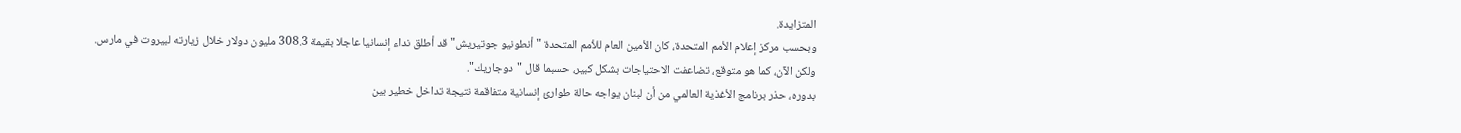المتزايدة.
وبحسب مركز إعلام الأمم المتحدة، كان الأمين العام للأمم المتحدة "أنطونيو جوتيريش" قد أطلق نداء إنسانيا عاجلا بقيمة 308.3 مليون دولار خلال زيارته لبيروت في مارس.
ولكن الآن، كما هو متوقع، تضاعفت الاحتياجات بشكل كبير، حسبما قال "دوجاريك".
بدوره، حذر برنامج الأغذية العالمي من أن لبنان يواجه حالة طوارئ إنسانية متفاقمة نتيجة تداخل خطير بين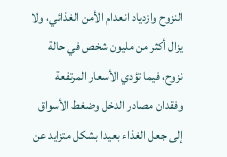النزوح وازدياد انعدام الأمن الغذائي، ولا يزال أكثر من مليون شخص في حالة نزوح، فيما تؤدي الأسعار المرتفعة وفقدان مصادر الدخل وضغط الأسواق إلى جعل الغذاء بعيدا بشكل متزايد عن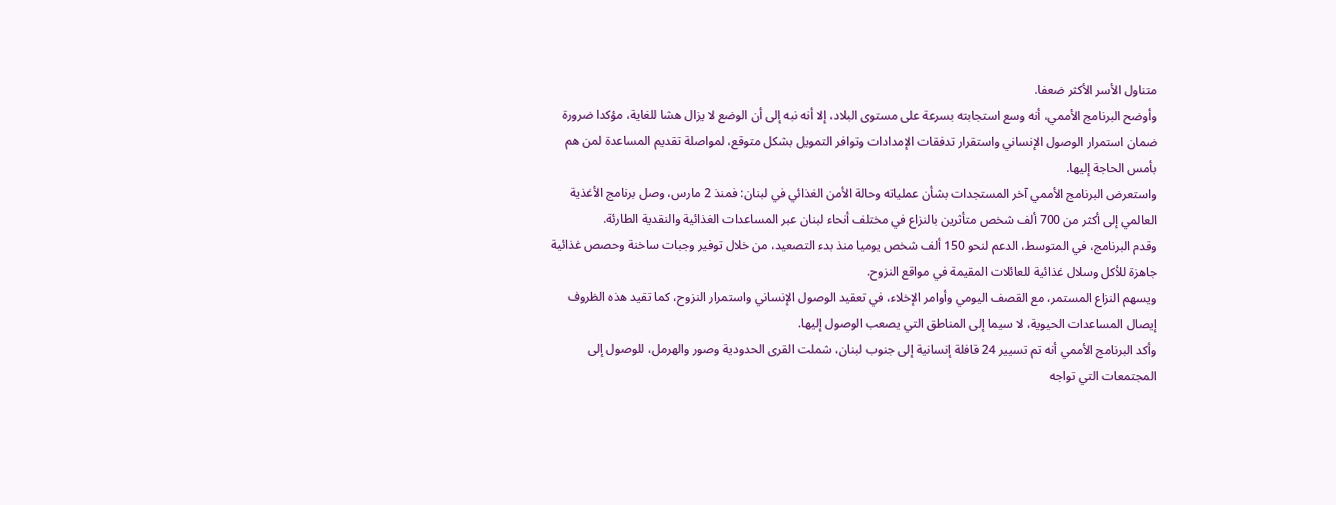متناول الأسر الأكثر ضعفا.
وأوضح البرنامج الأممي، أنه وسع استجابته بسرعة على مستوى البلاد، إلا أنه نبه إلى أن الوضع لا يزال هشا للغاية، مؤكدا ضرورة ضمان استمرار الوصول الإنساني واستقرار تدفقات الإمدادات وتوافر التمويل بشكل متوقع، لمواصلة تقديم المساعدة لمن هم بأمس الحاجة إليها.
واستعرض البرنامج الأممي آخر المستجدات بشأن عملياته وحالة الأمن الغذائي في لبنان: فمنذ 2 مارس، وصل برنامج الأغذية العالمي إلى أكثر من 700 ألف شخص متأثرين بالنزاع في مختلف أنحاء لبنان عبر المساعدات الغذائية والنقدية الطارئة.
وقدم البرنامج، في المتوسط، الدعم لنحو 150 ألف شخص يوميا منذ بدء التصعيد، من خلال توفير وجبات ساخنة وحصص غذائية جاهزة للأكل وسلال غذائية للعائلات المقيمة في مواقع النزوح.
ويسهم النزاع المستمر، مع القصف اليومي وأوامر الإخلاء، في تعقيد الوصول الإنساني واستمرار النزوح، كما تقيد هذه الظروف إيصال المساعدات الحيوية، لا سيما إلى المناطق التي يصعب الوصول إليها.
وأكد البرنامج الأممي أنه تم تسيير 24 قافلة إنسانية إلى جنوب لبنان، شملت القرى الحدودية وصور والهرمل، للوصول إلى المجتمعات التي تواجه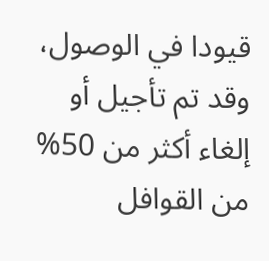قيودا في الوصول، وقد تم تأجيل أو إلغاء أكثر من 50% من القوافل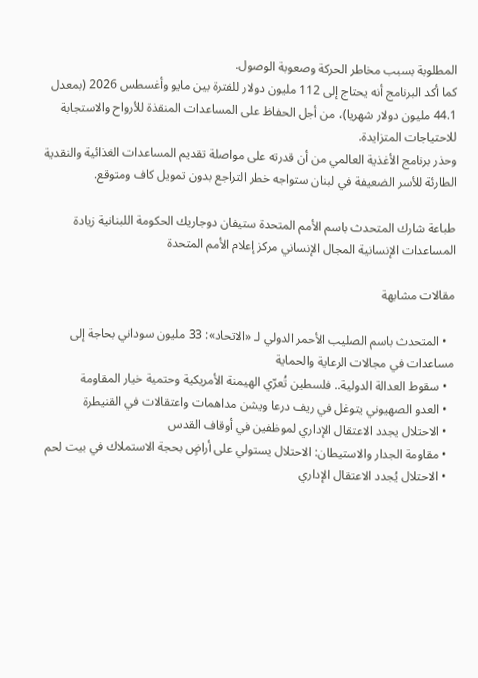المطلوبة بسبب مخاطر الحركة وصعوبة الوصول.
كما أكد البرنامج أنه يحتاج إلى 112 مليون دولار للفترة بين مايو وأغسطس 2026 (بمعدل 44.1 مليون دولار شهريا)، من أجل الحفاظ على المساعدات المنقذة للأرواح والاستجابة للاحتياجات المتزايدة.
وحذر برنامج الأغذية العالمي من أن قدرته على مواصلة تقديم المساعدات الغذائية والنقدية الطارئة للأسر الضعيفة في لبنان ستواجه خطر التراجع بدون تمويل كاف ومتوقع.

طباعة شارك المتحدث باسم الأمم المتحدة ستيفان دوجاريك الحكومة اللبنانية زيادة المساعدات الإنسانية المجال الإنساني مركز إعلام الأمم المتحدة

مقالات مشابهة

  • المتحدث باسم الصليب الأحمر الدولي لـ «الاتحاد»: 33 مليون سوداني بحاجة إلى مساعدات في مجالات الرعاية والحماية
  • سقوط العدالة الدولية.. فلسطين تُعرّي الهيمنة الأمريكية وحتمية خيار المقاومة
  • العدو الصهيوني يتوغل في ريف درعا ويشن مداهمات واعتقالات في القنيطرة
  • الاحتلال يجدد الاعتقال الإداري لموظفين في أوقاف القدس
  • مقاومة الجدار والاستيطان: الاحتلال يستولي على أراضٍ بحجة الاستملاك في بيت لحم
  • الاحتلال يُجدد الاعتقال الإداري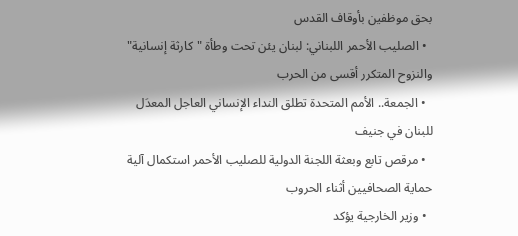بحق موظفين بأوقاف القدس
  • الصليب الأحمر اللبناني: لبنان يئن تحت وطأة "كارثة إنسانية" والنزوح المتكرر أقسى من الحرب
  • الجمعة.. الأمم المتحدة تطلق النداء الإنساني العاجل المعدَل للبنان في جنيف
  • مرقص تابع وبعثة اللجنة الدولية للصليب الأحمر استكمال آلية حماية الصحافيين أثناء الحروب
  • وزير الخارجية يؤكد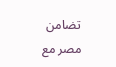تضامن مصر مع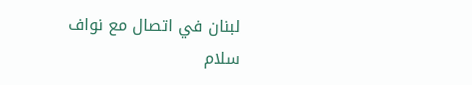لبنان في اتصال مع نواف سلام